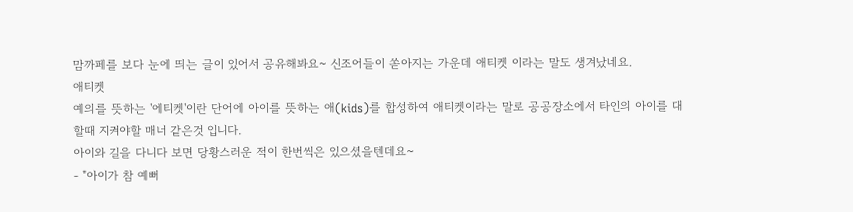맘까페를 보다 눈에 띄는 글이 있어서 공유해봐요~ 신조어들이 쏟아지는 가운데 애티켓 이라는 말도 생겨났네요.
애티켓
예의를 뜻하는 '에티켓'이란 단어에 아이를 뜻하는 애(kids)를 합성하여 애티켓이라는 말로 공공장소에서 타인의 아이를 대할때 지켜야할 매너 같은것 입니다.
아이와 길을 다니다 보면 당황스러운 적이 한번씩은 있으셨을텐데요~
- "아이가 참 예뻐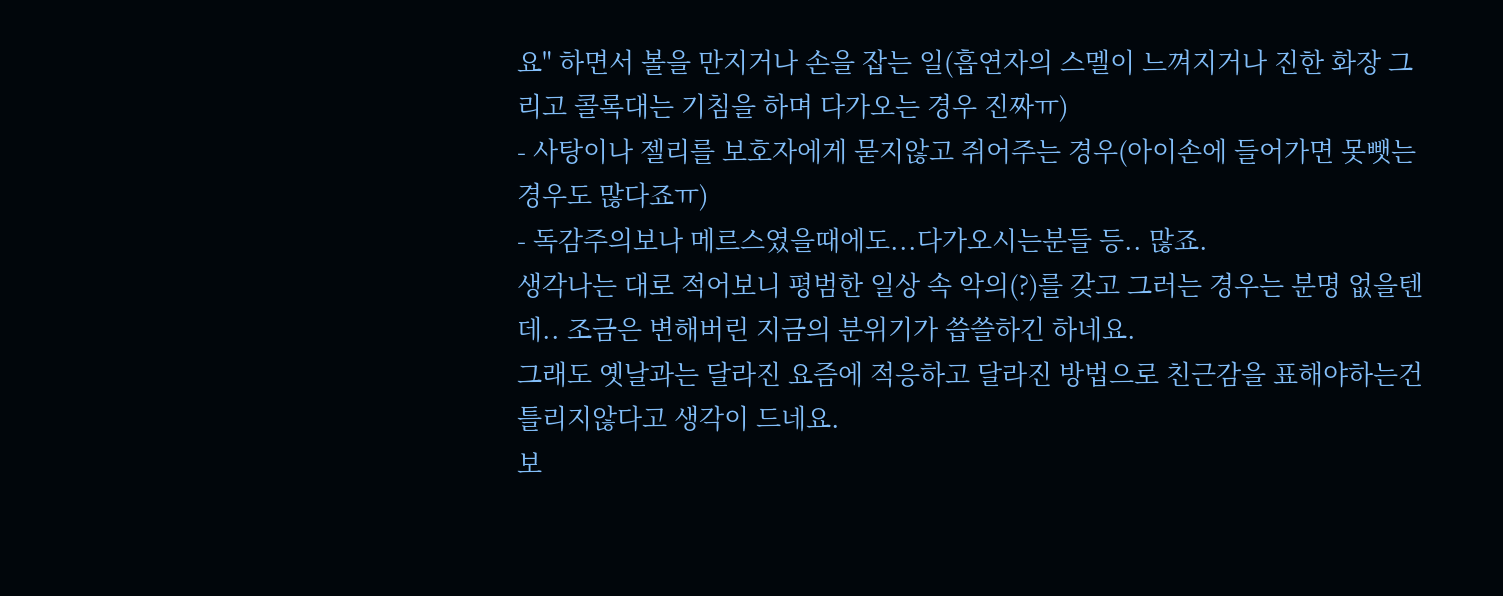요" 하면서 볼을 만지거나 손을 잡는 일(흡연자의 스멜이 느껴지거나 진한 화장 그리고 콜록대는 기침을 하며 다가오는 경우 진짜ㅠ)
- 사탕이나 젤리를 보호자에게 묻지않고 쥐어주는 경우(아이손에 들어가면 못뺏는 경우도 많다죠ㅠ)
- 독감주의보나 메르스였을때에도...다가오시는분들 등.. 많죠.
생각나는 대로 적어보니 평범한 일상 속 악의(?)를 갖고 그러는 경우는 분명 없을텐데.. 조금은 변해버린 지금의 분위기가 씁쓸하긴 하네요.
그래도 옛날과는 달라진 요즘에 적응하고 달라진 방법으로 친근감을 표해야하는건 틀리지않다고 생각이 드네요.
보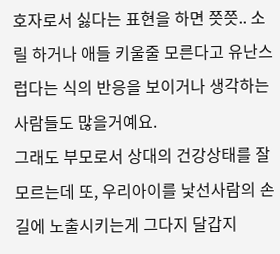호자로서 싫다는 표현을 하면 쯧쯧.. 소릴 하거나 애들 키울줄 모른다고 유난스럽다는 식의 반응을 보이거나 생각하는 사람들도 많을거예요.
그래도 부모로서 상대의 건강상태를 잘 모르는데 또, 우리아이를 낯선사람의 손길에 노출시키는게 그다지 달갑지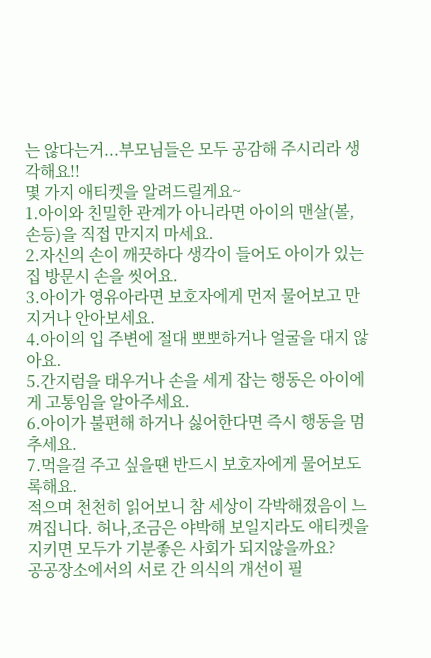는 않다는거...부모님들은 모두 공감해 주시리라 생각해요!!
몇 가지 애티켓을 알려드릴게요~
1.아이와 친밀한 관계가 아니라면 아이의 맨살(볼,손등)을 직접 만지지 마세요.
2.자신의 손이 깨끗하다 생각이 들어도 아이가 있는 집 방문시 손을 씻어요.
3.아이가 영유아라면 보호자에게 먼저 물어보고 만지거나 안아보세요.
4.아이의 입 주변에 절대 뽀뽀하거나 얼굴을 대지 않아요.
5.간지럼을 태우거나 손을 세게 잡는 행동은 아이에게 고통임을 알아주세요.
6.아이가 불편해 하거나 싫어한다면 즉시 행동을 멈추세요.
7.먹을걸 주고 싶을땐 반드시 보호자에게 물어보도록해요.
적으며 천천히 읽어보니 참 세상이 각박해졌음이 느껴집니다. 허나,조금은 야박해 보일지라도 애티켓을 지키면 모두가 기분좋은 사회가 되지않을까요?
공공장소에서의 서로 간 의식의 개선이 필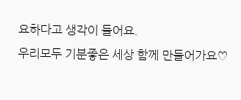요하다고 생각이 들어요.
우리모두 기분좋은 세상 함께 만들어가요♡